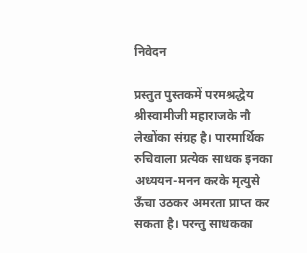निवेदन

प्रस्तुत पुस्तकमें परमश्रद्धेय श्रीस्वामीजी महाराजके नौ लेखोंका संग्रह है। पारमार्थिक रुचिवाला प्रत्येक साधक इनका अध्ययन-मनन करके मृत्युसे ऊँचा उठकर अमरता प्राप्त कर सकता है। परन्तु साधकका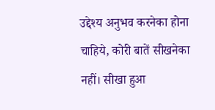उद्देश्य अनुभव करनेका होना चाहिये, कोरी बातें सीखनेका नहीं। सीखा हुआ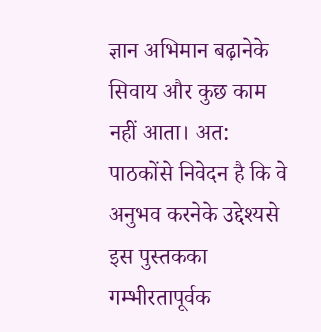ज्ञान अभिमान बढ़ानेके सिवाय और कुछ काम नहीं आता। अत: पाठकोंसे निवेदन है कि वे अनुभव करनेके उद्देश्यसे इस पुस्तकका गम्भीरतापूर्वक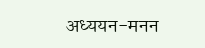अध्ययन-मनन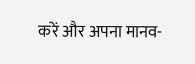करें और अपना मानव-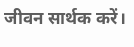जीवन सार्थक करें।